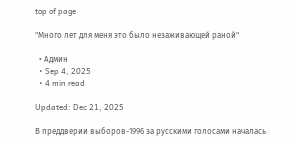top of page

"Много лет для меня это было незаживающей раной"

  • Админ
  • Sep 4, 2025
  • 4 min read

Updated: Dec 21, 2025

В преддверии выборов-1996 за русскими голосами началась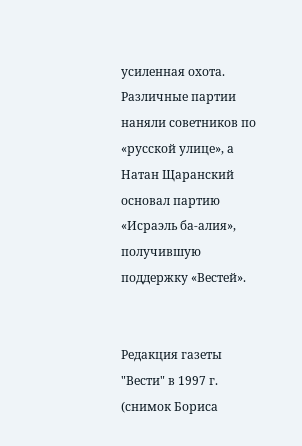усиленная охота. Различные партии наняли советников по «русской улице», а Натан Щаранский основал партию «Исраэль ба-алия», получившую поддержку «Вестей».


Редакция газеты "Вести" в 1997 г. (снимок Бориса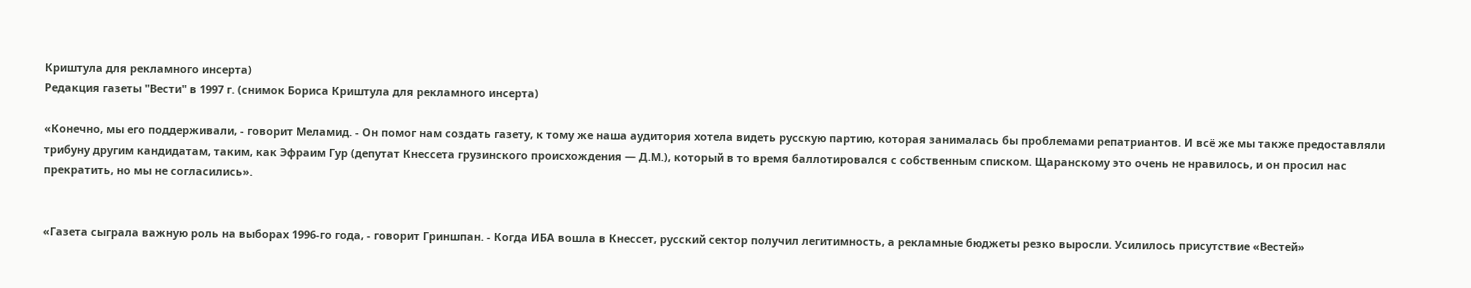Криштула для рекламного инсерта)
Редакция газеты "Вести" в 1997 г. (снимок Бориса Криштула для рекламного инсерта)

«Конечно, мы его поддерживали, - говорит Меламид. - Он помог нам создать газету, к тому же наша аудитория хотела видеть русскую партию, которая занималась бы проблемами репатриантов. И всё же мы также предоставляли трибуну другим кандидатам, таким, как Эфраим Гур (депутат Кнессета грузинского происхождения — Д.М.), который в то время баллотировался с собственным списком. Щаранскому это очень не нравилось, и он просил нас прекратить, но мы не согласились».


«Газета сыграла важную роль на выборах 1996-го года, - говорит Гриншпан. - Когда ИБА вошла в Кнессет, русский сектор получил легитимность, а рекламные бюджеты резко выросли. Усилилось присутствие «Вестей»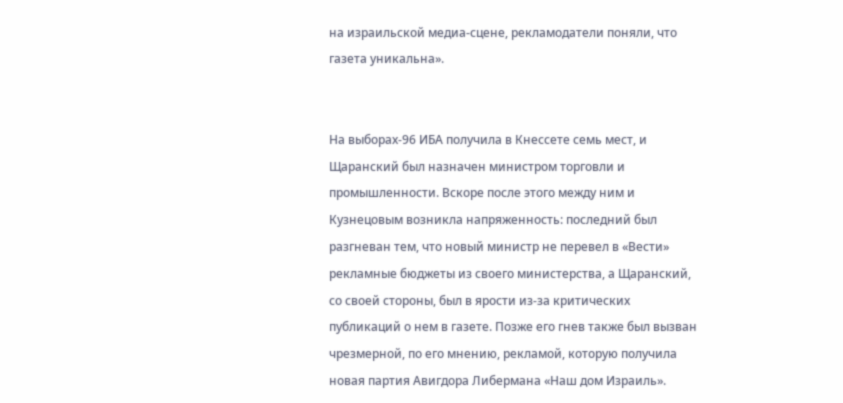на израильской медиа-сцене, рекламодатели поняли, что газета уникальна».


На выборах-96 ИБА получила в Кнессете семь мест, и Щаранский был назначен министром торговли и промышленности. Вскоре после этого между ним и Кузнецовым возникла напряженность: последний был разгневан тем, что новый министр не перевел в «Вести» рекламные бюджеты из своего министерства, а Щаранский, со своей стороны, был в ярости из-за критических публикаций о нем в газете. Позже его гнев также был вызван чрезмерной, по его мнению, рекламой, которую получила новая партия Авигдора Либермана «Наш дом Израиль».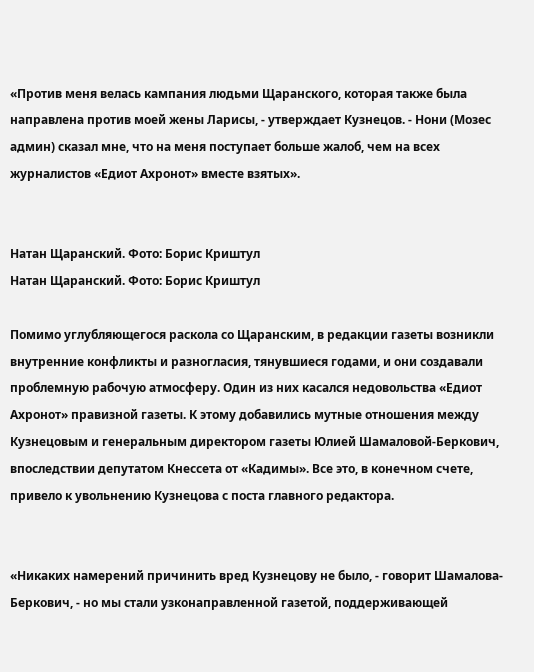«Против меня велась кампания людьми Щаранского, которая также была направлена против моей жены Ларисы, - утверждает Кузнецов. - Нони (Мозес админ) сказал мне, что на меня поступает больше жалоб, чем на всех журналистов «Едиот Ахронот» вместе взятых».


Натан Щаранский. Фото: Борис Криштул
Натан Щаранский. Фото: Борис Криштул

Помимо углубляющегося раскола со Щаранским, в редакции газеты возникли внутренние конфликты и разногласия, тянувшиеся годами, и они создавали проблемную рабочую атмосферу. Один из них касался недовольства «Едиот Ахронот» правизной газеты. К этому добавились мутные отношения между Кузнецовым и генеральным директором газеты Юлией Шамаловой-Беркович, впоследствии депутатом Кнессета от «Кадимы». Все это, в конечном счете, привело к увольнению Кузнецова с поста главного редактора.


«Никаких намерений причинить вред Кузнецову не было, - говорит Шамалова-Беркович, - но мы стали узконаправленной газетой, поддерживающей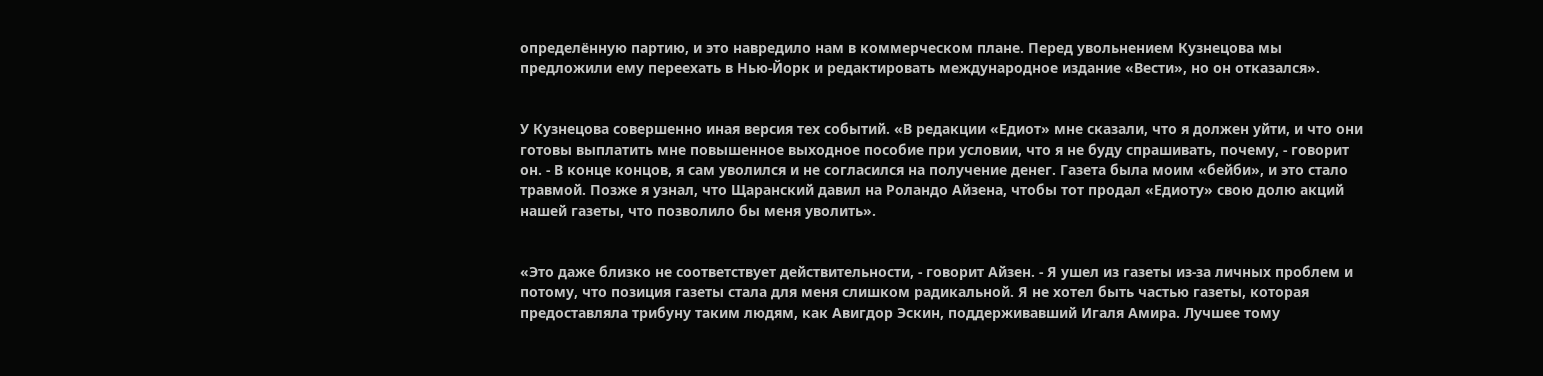определённую партию, и это навредило нам в коммерческом плане. Перед увольнением Кузнецова мы предложили ему переехать в Нью-Йорк и редактировать международное издание «Вести», но он отказался».


У Кузнецова совершенно иная версия тех событий. «В редакции «Едиот» мне сказали, что я должен уйти, и что они готовы выплатить мне повышенное выходное пособие при условии, что я не буду спрашивать, почему, - говорит он. - В конце концов, я сам уволился и не согласился на получение денег. Газета была моим «бейби», и это стало травмой. Позже я узнал, что Щаранский давил на Роландо Айзена, чтобы тот продал «Едиоту» свою долю акций нашей газеты, что позволило бы меня уволить».


«Это даже близко не соответствует действительности, - говорит Айзен. - Я ушел из газеты из-за личных проблем и потому, что позиция газеты стала для меня слишком радикальной. Я не хотел быть частью газеты, которая предоставляла трибуну таким людям, как Авигдор Эскин, поддерживавший Игаля Амира. Лучшее тому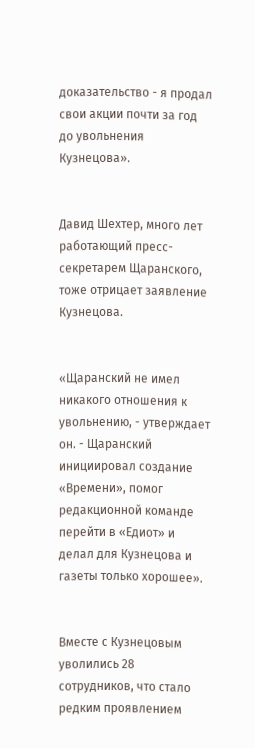доказательство - я продал свои акции почти за год до увольнения Кузнецова».


Давид Шехтер, много лет работающий пресс-секретарем Щаранского, тоже отрицает заявление Кузнецова.


«Щаранский не имел никакого отношения к увольнению, - утверждает он. - Щаранский инициировал создание «Времени», помог редакционной команде перейти в «Едиот» и делал для Кузнецова и газеты только хорошее».


Вместе с Кузнецовым уволились 28 сотрудников, что стало редким проявлением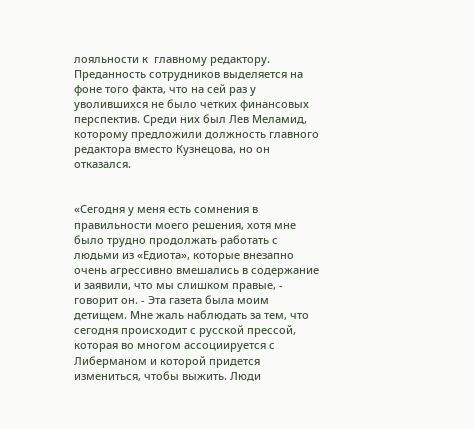лояльности к  главному редактору. Преданность сотрудников выделяется на фоне того факта, что на сей раз у уволившихся не было четких финансовых перспектив. Среди них был Лев Меламид, которому предложили должность главного редактора вместо Кузнецова, но он отказался.


«Сегодня у меня есть сомнения в правильности моего решения, хотя мне было трудно продолжать работать с людьми из «Едиота», которые внезапно очень агрессивно вмешались в содержание и заявили, что мы слишком правые, - говорит он. - Эта газета была моим детищем. Мне жаль наблюдать за тем, что сегодня происходит с русской прессой, которая во многом ассоциируется с Либерманом и которой придется измениться, чтобы выжить. Люди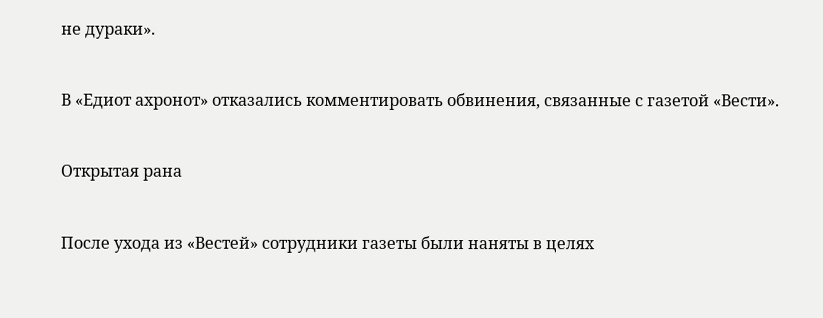не дураки».


В «Едиот ахронот» отказались комментировать обвинения, связанные с газетой «Вести».


Открытая рана


После ухода из «Вестей» сотрудники газеты были наняты в целях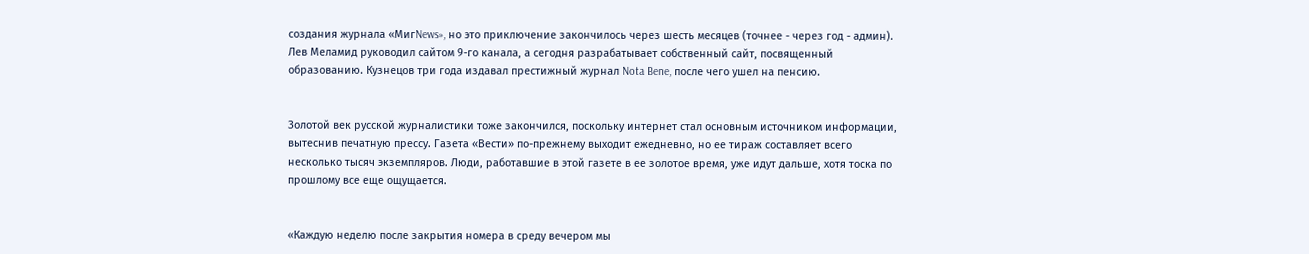создания журнала «МигNews», но это приключение закончилось через шесть месяцев (точнее - через год - админ). Лев Меламид руководил сайтом 9-го канала, а сегодня разрабатывает собственный сайт, посвященный образованию. Кузнецов три года издавал престижный журнал Nota Bene, после чего ушел на пенсию.


Золотой век русской журналистики тоже закончился, поскольку интернет стал основным источником информации, вытеснив печатную прессу. Газета «Вести» по-прежнему выходит ежедневно, но ее тираж составляет всего несколько тысяч экземпляров. Люди, работавшие в этой газете в ее золотое время, уже идут дальше, хотя тоска по прошлому все еще ощущается.


«Каждую неделю после закрытия номера в среду вечером мы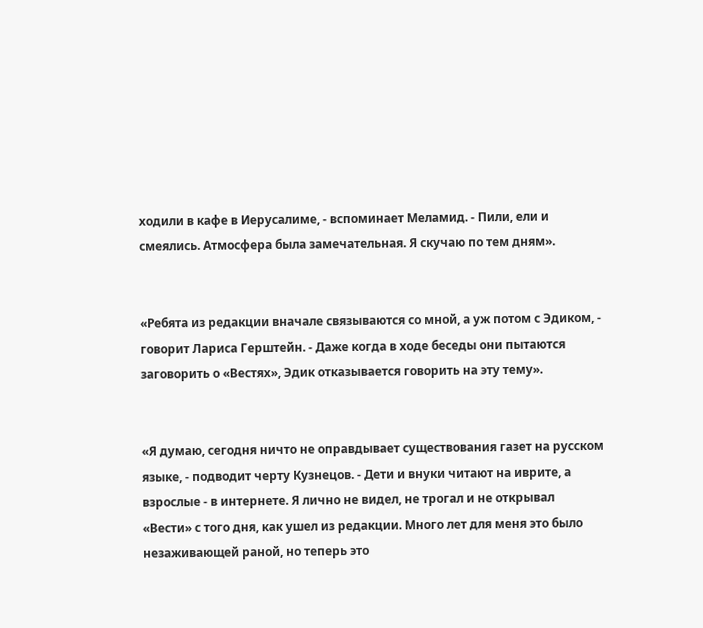ходили в кафе в Иерусалиме, - вспоминает Меламид. - Пили, ели и смеялись. Атмосфера была замечательная. Я скучаю по тем дням».


«Ребята из редакции вначале связываются со мной, а уж потом с Эдиком, - говорит Лариса Герштейн. - Даже когда в ходе беседы они пытаются заговорить о «Вестях», Эдик отказывается говорить на эту тему».


«Я думаю, сегодня ничто не оправдывает существования газет на русском языке, - подводит черту Кузнецов. - Дети и внуки читают на иврите, а взрослые - в интернете. Я лично не видел, не трогал и не открывал «Вести» с того дня, как ушел из редакции. Много лет для меня это было незаживающей раной, но теперь это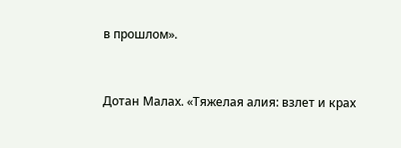в прошлом».


Дотан Малах. «Тяжелая алия: взлет и крах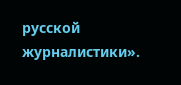русской журналистики».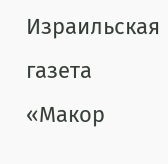Израильская газета «Макор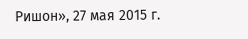Ришон», 27 мая 2015 г.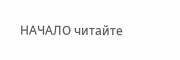НАЧАЛО читайте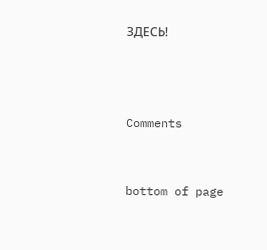ЗДЕСЬ!



Comments


bottom of page